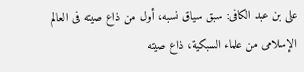على بن عبد الكافى: سبق سياق نسبه، أول من ذاع صيته فى العالم الإسلامى من علماء السبكية، ذاع صيته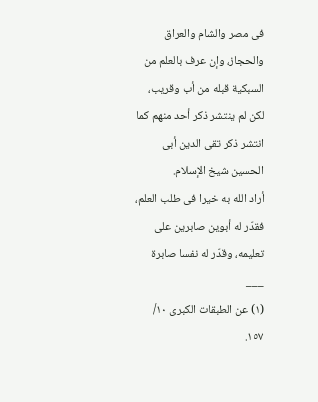فى مصر والشام والعراق والحجاز، وإن عرف بالعلم من السبكية قبله من أب وقريب، لكن لم ينتشر ذكر أحد منهم كما انتشر ذكر تقى الدين أبى الحسين شيخ الإسلام.
أراد الله به خيرا فى طلب العلم، فقدّر له أبوين صابرين على تعليمه، وقدّر له نفسا صابرة
___
(١) عن الطبقات الكبرى ١٠/ ١٥٧.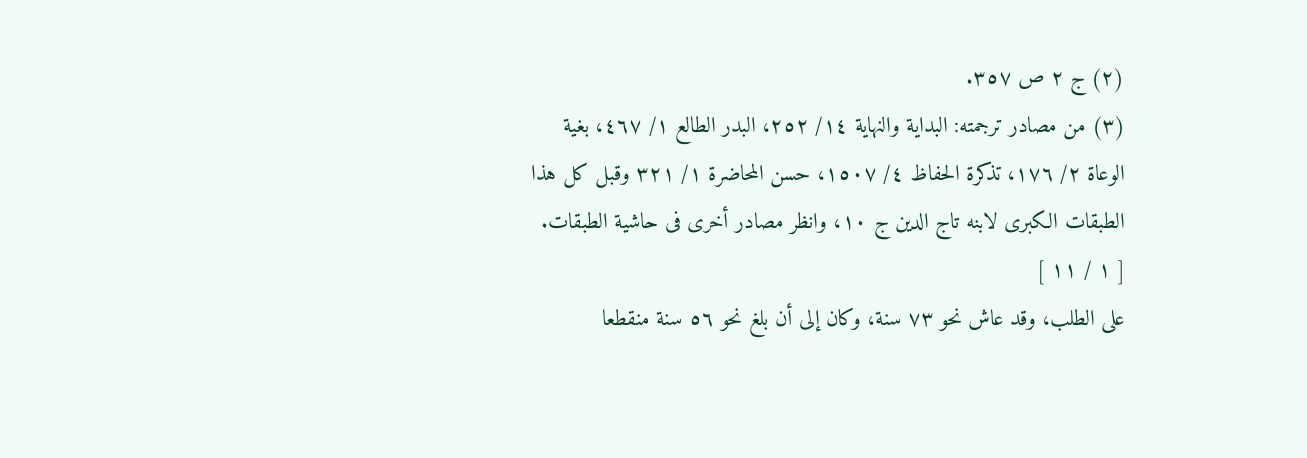(٢) ج ٢ ص ٣٥٧.
(٣) من مصادر ترجمته: البداية والنهاية ١٤/ ٢٥٢، البدر الطالع ١/ ٤٦٧، بغية الوعاة ٢/ ١٧٦، تذكرة الحفاظ ٤/ ١٥٠٧، حسن المحاضرة ١/ ٣٢١ وقبل كل هذا الطبقات الكبرى لابنه تاج الدين ج ١٠، وانظر مصادر أخرى فى حاشية الطبقات.
[ ١ / ١١ ]
على الطلب، وقد عاش نحو ٧٣ سنة، وكان إلى أن بلغ نحو ٥٦ سنة منقطعا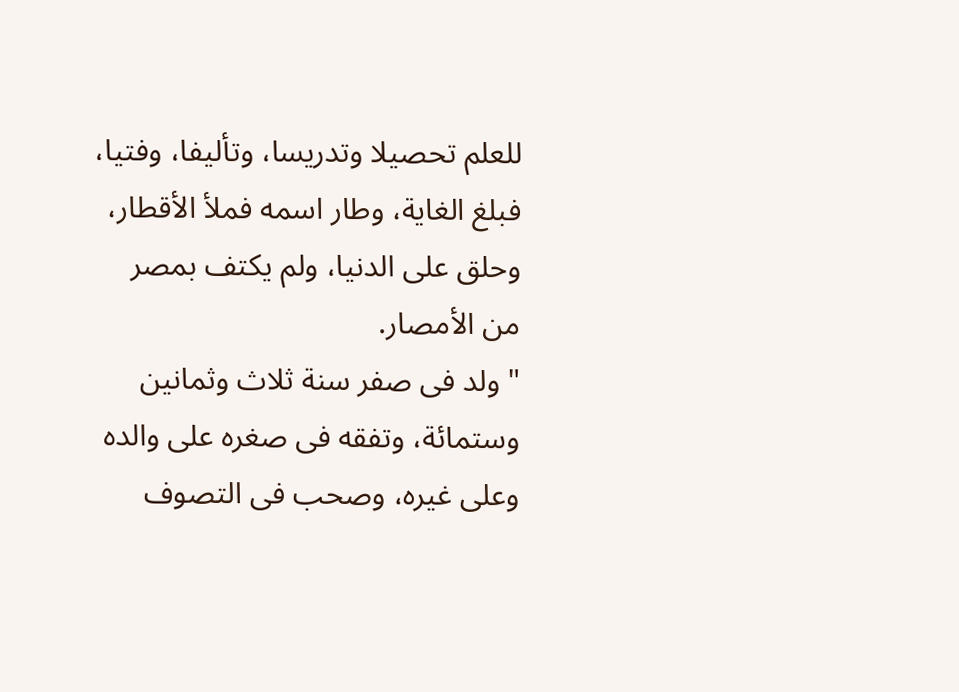للعلم تحصيلا وتدريسا، وتأليفا، وفتيا، فبلغ الغاية، وطار اسمه فملأ الأقطار، وحلق على الدنيا، ولم يكتف بمصر من الأمصار.
" ولد فى صفر سنة ثلاث وثمانين وستمائة، وتفقه فى صغره على والده وعلى غيره، وصحب فى التصوف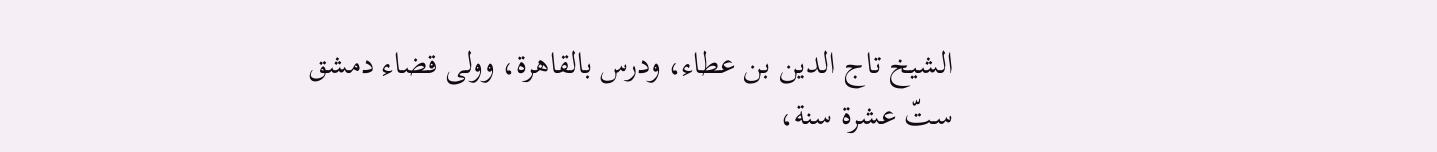الشيخ تاج الدين بن عطاء، ودرس بالقاهرة، وولى قضاء دمشق ستّ عشرة سنة،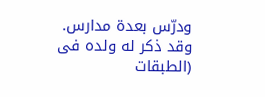ودرّس بعدة مدارس.
وقد ذكر له ولده فى (الطبقات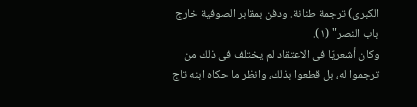الكبرى) ترجمة طنانة. ودفن بمقابر الصوفية خارج باب النصر" (١).
وكان أشعريّا فى الاعتقاد لم يختلف فى ذلك من ترجموا له، بل قطعوا بذلك، وانظر ما حكاه ابنه تاج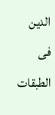الدين فى الطبقات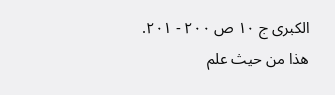الكبرى ج ١٠ ص ٢٠٠ - ٢٠١. هذا من حيث علم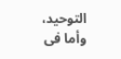التوحيد، وأما فى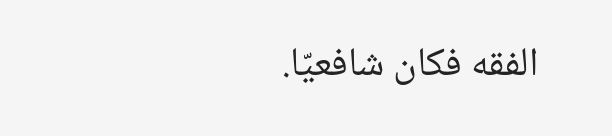الفقه فكان شافعيّا.